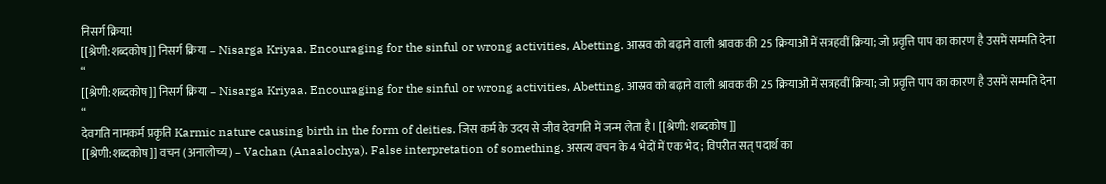निसर्ग क्रिया!
[[श्रेणी:शब्दकोष]] निसर्ग क्रिया – Nisarga Kriyaa. Encouraging for the sinful or wrong activities, Abetting. आस्रव को बढ़ाने वाली श्रावक की 25 क्रियाओं में सत्रहवीं क्रिया; जो प्रवृत्ति पाप का कारण है उसमें सम्मति देना “
[[श्रेणी:शब्दकोष]] निसर्ग क्रिया – Nisarga Kriyaa. Encouraging for the sinful or wrong activities, Abetting. आस्रव को बढ़ाने वाली श्रावक की 25 क्रियाओं में सत्रहवीं क्रिया; जो प्रवृत्ति पाप का कारण है उसमें सम्मति देना “
देवगति नामकर्म प्रकृति Karmic nature causing birth in the form of deities. जिस कर्म के उदय से जीव देवगति में जन्म लेता है। [[श्रेणी: शब्दकोष ]]
[[श्रेणी:शब्दकोष]] वचन (अनालोच्य) – Vachan (Anaalochya). False interpretation of something. असत्य वचन के 4 भेदों में एक भेद ; विपरीत सत् पदार्थ का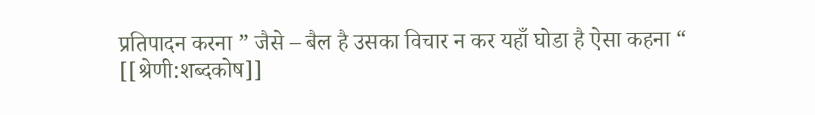प्रतिपादन करना ” जैसे – बैल है उसका विचार न कर यहाँ घोडा है ऐसा कहना “
[[श्रेणी:शब्दकोष]]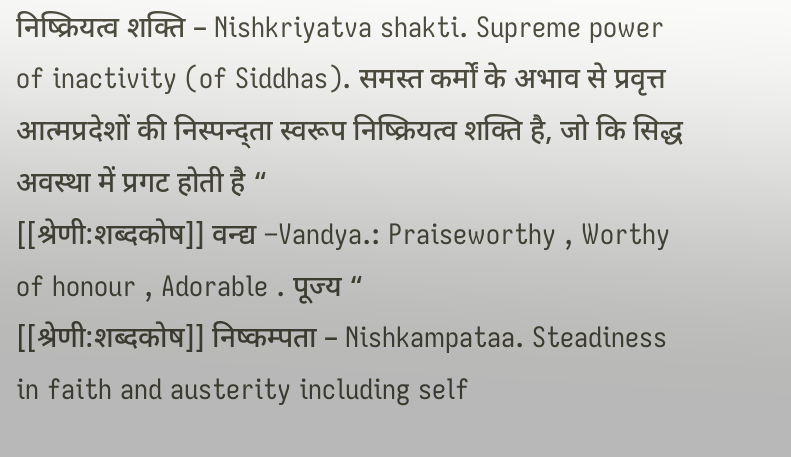निष्क्रियत्व शक्ति – Nishkriyatva shakti. Supreme power of inactivity (of Siddhas). समस्त कर्मों के अभाव से प्रवृत्त आत्मप्रदेशों की निस्पन्द्ता स्वरूप निष्क्रियत्व शक्ति है, जो कि सिद्ध अवस्था में प्रगट होती है “
[[श्रेणी:शब्दकोष]] वन्द्य –Vandya.: Praiseworthy , Worthy of honour , Adorable . पूज्य “
[[श्रेणी:शब्दकोष]] निष्कम्पता – Nishkampataa. Steadiness in faith and austerity including self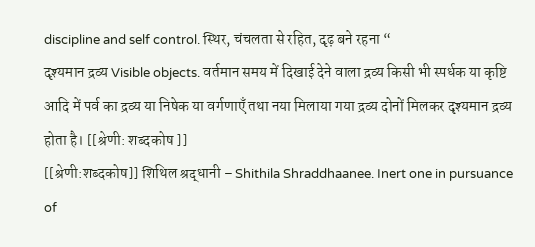discipline and self control. स्थिर, चंचलता से रहित, दृढ़ बने रहना “
दृश्यमान द्रव्य Visible objects. वर्तमान समय में दिखाई देने वाला द्रव्य किसी भी स्पर्धक या कृष्टि आदि में पर्व का द्रव्य या निषेक या वर्गणाएँ तथा नया मिलाया गया द्रव्य दोनों मिलकर दृश्यमान द्रव्य होता है। [[श्रेणी: शब्दकोष ]]
[[श्रेणी:शब्दकोष]] शिथिल श्रद्धानी – Shithila Shraddhaanee. Inert one in pursuance of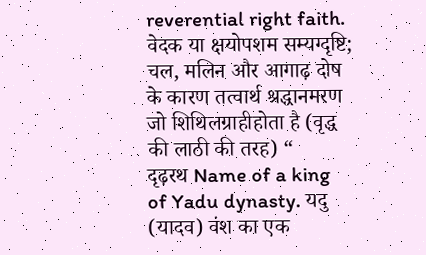reverential right faith. वेदक या क्षयोपशम सम्यग्दृष्टि; चल, मलिन और आगाढ़ दोष के कारण तत्वार्थ श्रद्धानमरण जो शिथिलग्राहीहोता है (वृद्ध की लाठी की तरह) “
दृढ़रथ Name of a king of Yadu dynasty. यदु (यादव) वंश का एक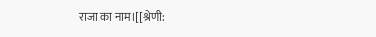राजा का नाम।[[श्रेणी: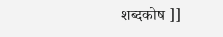शब्दकोष ]]